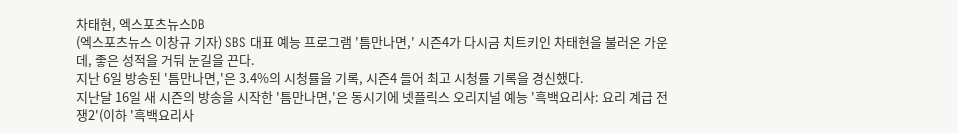차태현, 엑스포츠뉴스DB
(엑스포츠뉴스 이창규 기자) SBS 대표 예능 프로그램 '틈만나면,' 시즌4가 다시금 치트키인 차태현을 불러온 가운데, 좋은 성적을 거둬 눈길을 끈다.
지난 6일 방송된 '틈만나면,'은 3.4%의 시청률을 기록, 시즌4 들어 최고 시청률 기록을 경신했다.
지난달 16일 새 시즌의 방송을 시작한 '틈만나면,'은 동시기에 넷플릭스 오리지널 예능 '흑백요리사: 요리 계급 전쟁2'(이하 '흑백요리사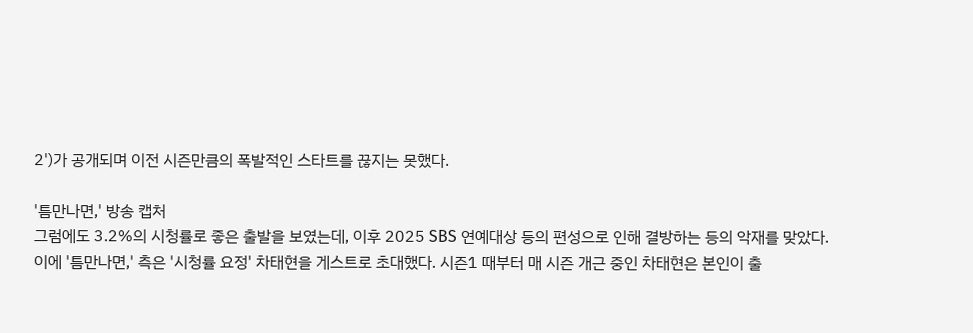2')가 공개되며 이전 시즌만큼의 폭발적인 스타트를 끊지는 못했다.

'틈만나면,' 방송 캡처
그럼에도 3.2%의 시청률로 좋은 출발을 보였는데, 이후 2025 SBS 연예대상 등의 편성으로 인해 결방하는 등의 악재를 맞았다.
이에 '틈만나면,' 측은 '시청률 요정' 차태현을 게스트로 초대했다. 시즌1 때부터 매 시즌 개근 중인 차태현은 본인이 출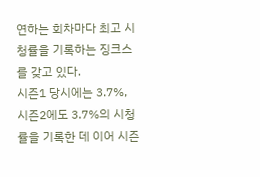연하는 회차마다 최고 시청률을 기록하는 징크스를 갖고 있다.
시즌1 당시에는 3.7%, 시즌2에도 3.7%의 시청률을 기록한 데 이어 시즌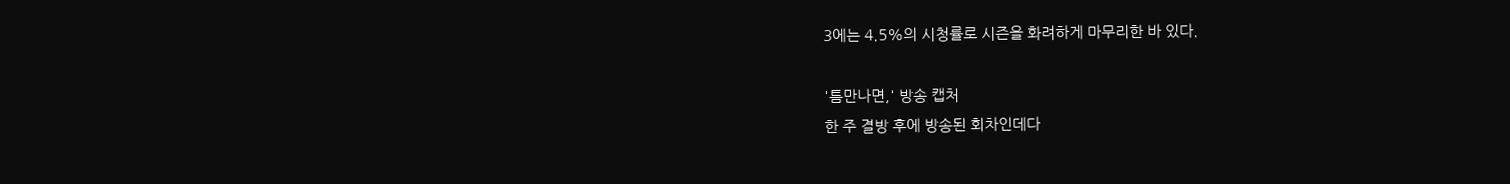3에는 4.5%의 시청률로 시즌을 화려하게 마무리한 바 있다.

'틈만나면,' 방송 캡처
한 주 결방 후에 방송된 회차인데다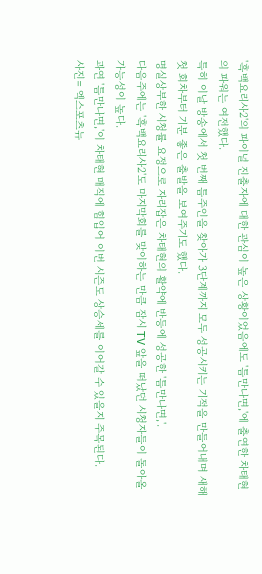'흑백요리사2'의 파이널 진출자에 대한 관심이 높은 상황이었음에도 '틈만나면,'에 출연한 차태현의 파워는 여전했다.
특히 이날 방송에서 첫 번째 틈주인을 찾아가 3단계까지 모두 성공시키는 기적을 만들어내며 새해 첫 회차부터 기분 좋은 출발을 보여주기도 했다.
명실상부한 시청률 요정으로 자리잡은 차태현의 활약에 반등에 성공한 '틈만나면,'.
다음주에는 '흑백요리사2'도 마지막회를 맞이하는 만큼 잠시 TV 앞을 떠났던 시청자들이 돌아올 가능성이 높다.
과연 '틈만나면,'이 차태현 매직에 힘입어 이번 시즌도 상승세를 이어갈 수 있을지 주목된다.
사진= 엑스포츠뉴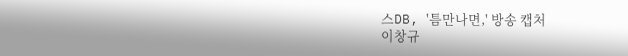스DB, '틈만나면,' 방송 캡처
이창규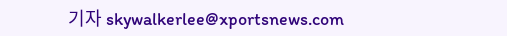기자 skywalkerlee@xportsnews.com